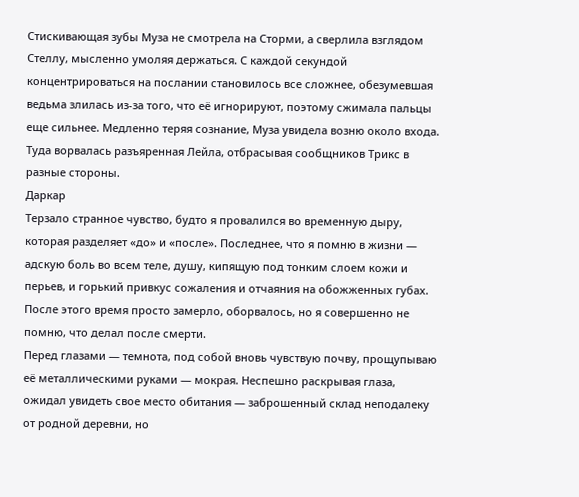Стискивающая зубы Муза не смотрела на Сторми, а сверлила взглядом Стеллу, мысленно умоляя держаться. С каждой секундой концентрироваться на послании становилось все сложнее, обезумевшая ведьма злилась из-за того, что её игнорируют, поэтому сжимала пальцы еще сильнее. Медленно теряя сознание, Муза увидела возню около входа. Туда ворвалась разъяренная Лейла, отбрасывая сообщников Трикс в разные стороны.
Даркар
Терзало странное чувство, будто я провалился во временную дыру, которая разделяет «до» и «после». Последнее, что я помню в жизни — адскую боль во всем теле, душу, кипящую под тонким слоем кожи и перьев, и горький привкус сожаления и отчаяния на обожженных губах. После этого время просто замерло, оборвалось, но я совершенно не помню, что делал после смерти.
Перед глазами — темнота, под собой вновь чувствую почву, прощупываю её металлическими руками — мокрая. Неспешно раскрывая глаза, ожидал увидеть свое место обитания — заброшенный склад неподалеку от родной деревни, но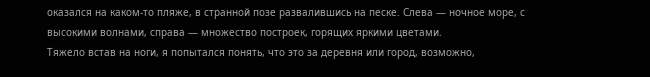оказался на каком-то пляже, в странной позе развалившись на песке. Слева — ночное море, с высокими волнами, справа — множество построек, горящих яркими цветами.
Тяжело встав на ноги, я попытался понять, что это за деревня или город, возможно,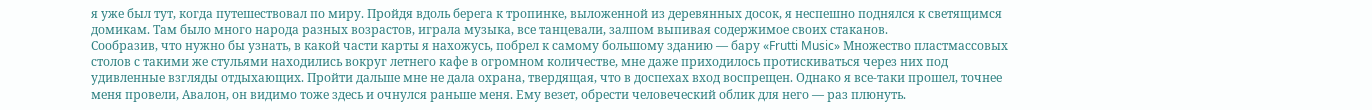я уже был тут, когда путешествовал по миру. Пройдя вдоль берега к тропинке, выложенной из деревянных досок, я неспешно поднялся к светящимся домикам. Там было много народа разных возрастов, играла музыка, все танцевали, залпом выпивая содержимое своих стаканов.
Сообразив, что нужно бы узнать, в какой части карты я нахожусь, побрел к самому большому зданию — бару «Frutti Music» Множество пластмассовых столов с такими же стульями находились вокруг летнего кафе в огромном количестве, мне даже приходилось протискиваться через них под удивленные взгляды отдыхающих. Пройти дальше мне не дала охрана, твердящая, что в доспехах вход воспрещен. Однако я все-таки прошел, точнее меня провели, Авалон, он видимо тоже здесь и очнулся раньше меня. Ему везет, обрести человеческий облик для него — раз плюнуть.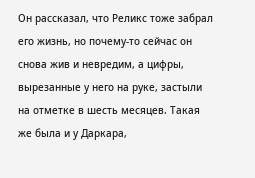Он рассказал, что Реликс тоже забрал его жизнь, но почему-то сейчас он снова жив и невредим, а цифры, вырезанные у него на руке, застыли на отметке в шесть месяцев. Такая же была и у Даркара,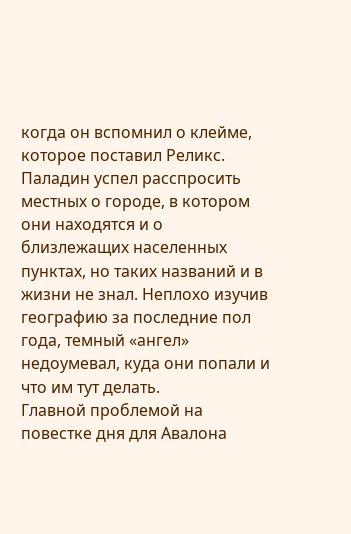когда он вспомнил о клейме, которое поставил Реликс. Паладин успел расспросить местных о городе, в котором они находятся и о близлежащих населенных пунктах, но таких названий и в жизни не знал. Неплохо изучив географию за последние пол года, темный «ангел» недоумевал, куда они попали и что им тут делать.
Главной проблемой на повестке дня для Авалона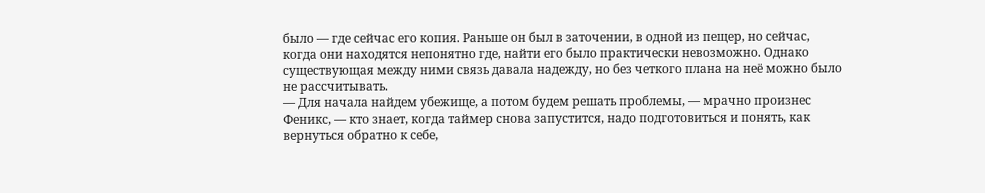было — где сейчас его копия. Раньше он был в заточении, в одной из пещер, но сейчас, когда они находятся непонятно где, найти его было практически невозможно. Однако существующая между ними связь давала надежду, но без четкого плана на неё можно было не рассчитывать.
— Для начала найдем убежище, а потом будем решать проблемы, — мрачно произнес Феникс, — кто знает, когда таймер снова запустится, надо подготовиться и понять, как вернуться обратно к себе,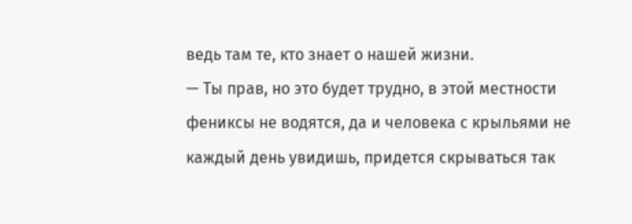ведь там те, кто знает о нашей жизни.
— Ты прав, но это будет трудно, в этой местности фениксы не водятся, да и человека с крыльями не каждый день увидишь, придется скрываться так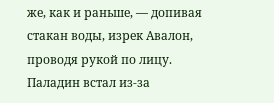же, как и раньше, — допивая стакан воды, изрек Авалон, проводя рукой по лицу.
Паладин встал из-за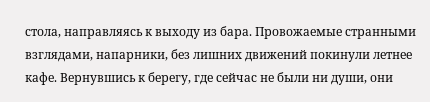стола, направляясь к выходу из бара. Провожаемые странными взглядами, напарники, без лишних движений покинули летнее кафе. Вернувшись к берегу, где сейчас не были ни души, они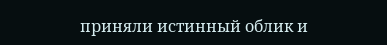приняли истинный облик и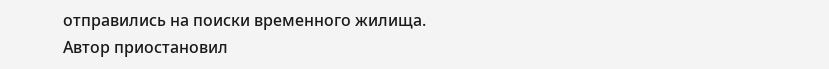отправились на поиски временного жилища.
Автор приостановил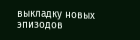выкладку новых эпизодов